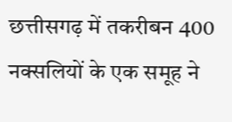छत्तीसगढ़ में तकरीबन 400 नक्सलियों के एक समूह ने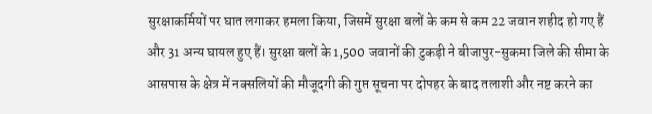सुरक्षाकर्मियों पर घात लगाकर हमला किया, जिसमें सुरक्षा बलों के कम से कम 22 जवान शहीद हो गए हैं और 31 अन्य घायल हुए हैं। सुरक्षा बलों के 1,500 जवानों की टुकड़ी ने बीजापुर-सुकमा जिले की सीमा के आसपास के क्षेत्र में नक्सलियों की मौजूदगी की गुप्त सूचना पर दोपहर के बाद तलाशी और नष्ट करने का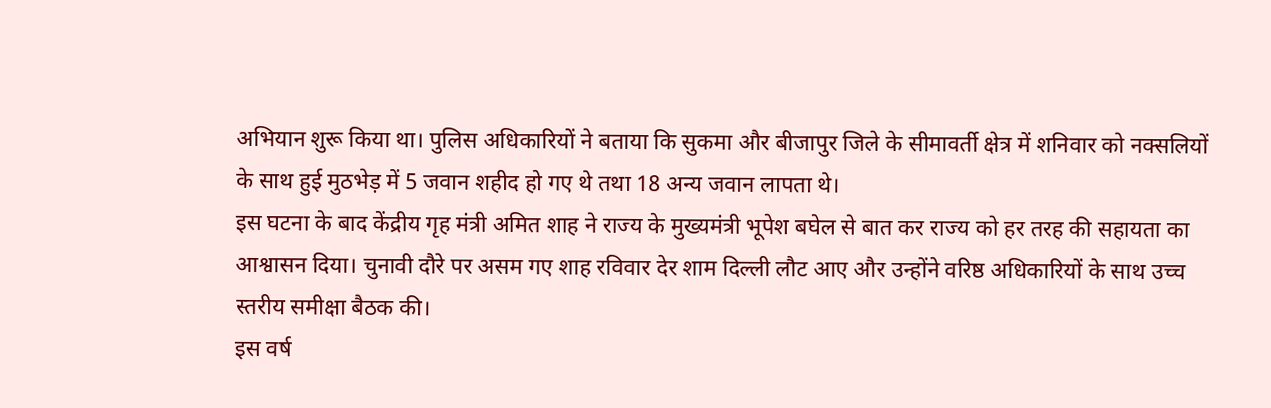अभियान शुरू किया था। पुलिस अधिकारियों ने बताया कि सुकमा और बीजापुर जिले के सीमावर्ती क्षेत्र में शनिवार को नक्सलियों के साथ हुई मुठभेड़ में 5 जवान शहीद हो गए थे तथा 18 अन्य जवान लापता थे।
इस घटना के बाद केंद्रीय गृह मंत्री अमित शाह ने राज्य के मुख्यमंत्री भूपेश बघेल से बात कर राज्य को हर तरह की सहायता का आश्वासन दिया। चुनावी दौरे पर असम गए शाह रविवार देर शाम दिल्ली लौट आए और उन्होंने वरिष्ठ अधिकारियों के साथ उच्च स्तरीय समीक्षा बैठक की।
इस वर्ष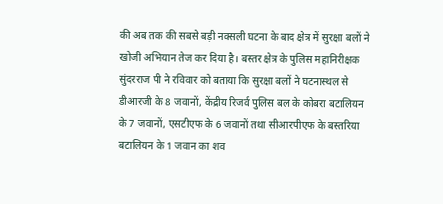की अब तक की सबसे बड़ी नक्सली घटना के बाद क्षेत्र में सुरक्षा बलों ने खोजी अभियान तेज कर दिया है। बस्तर क्षेत्र के पुलिस महानिरीक्षक सुंदरराज पी ने रविवार को बताया कि सुरक्षा बलों ने घटनास्थल से डीआरजी के 8 जवानों, केंद्रीय रिजर्व पुलिस बल के कोबरा बटालियन के 7 जवानों, एसटीएफ के 6 जवानों तथा सीआरपीएफ के बस्तरिया बटालियन के 1 जवान का शव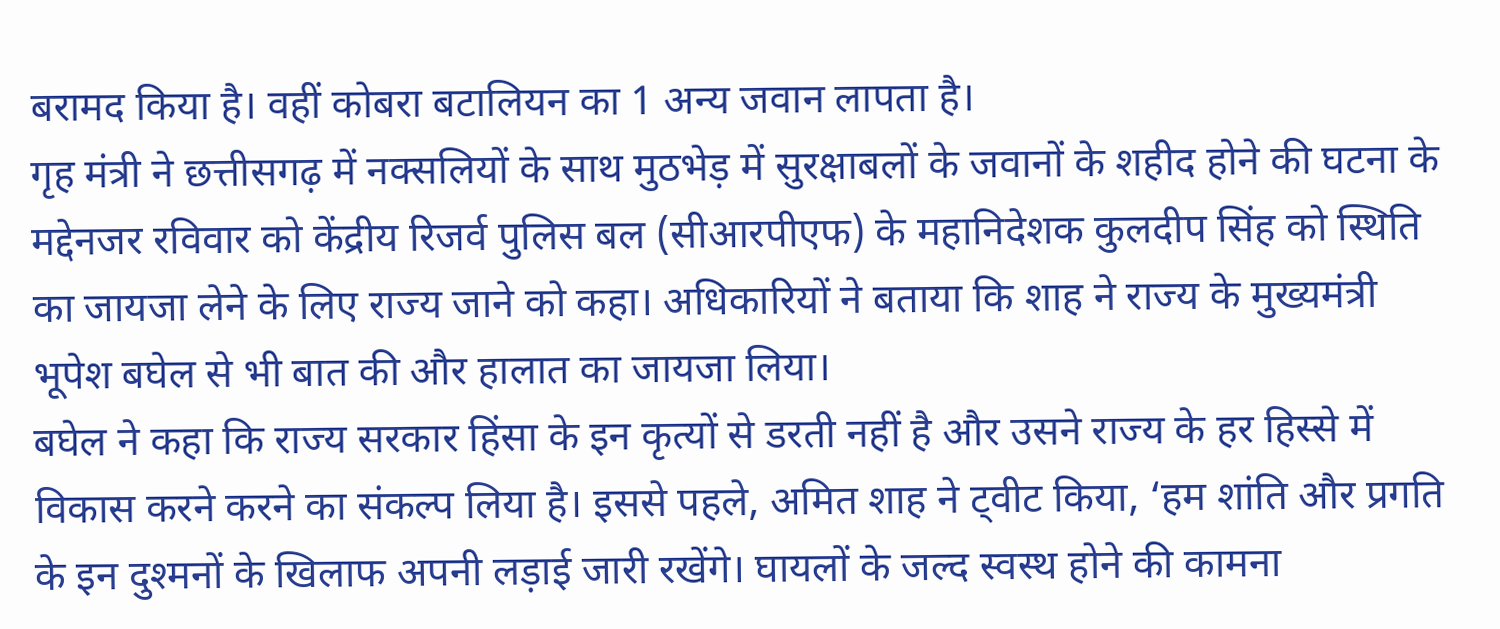बरामद किया है। वहीं कोबरा बटालियन का 1 अन्य जवान लापता है।
गृह मंत्री ने छत्तीसगढ़ में नक्सलियों के साथ मुठभेड़ में सुरक्षाबलों के जवानों के शहीद होने की घटना के मद्देनजर रविवार को केंद्रीय रिजर्व पुलिस बल (सीआरपीएफ) के महानिदेशक कुलदीप सिंह को स्थिति का जायजा लेने के लिए राज्य जाने को कहा। अधिकारियों ने बताया कि शाह ने राज्य के मुख्यमंत्री भूपेश बघेल से भी बात की और हालात का जायजा लिया।
बघेल ने कहा कि राज्य सरकार हिंसा के इन कृत्यों से डरती नहीं है और उसने राज्य के हर हिस्से में विकास करने करने का संकल्प लिया है। इससे पहले, अमित शाह ने ट्वीट किया, ‘हम शांति और प्रगति के इन दुश्मनों के खिलाफ अपनी लड़ाई जारी रखेंगे। घायलों के जल्द स्वस्थ होने की कामना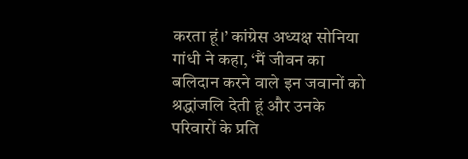करता हूं।’ कांग्रेस अध्यक्ष सोनिया गांधी ने कहा, ‘मैं जीवन का बलिदान करने वाले इन जवानों को श्रद्धांजलि देती हूं और उनके परिवारों के प्रति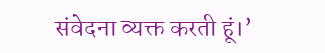संवेदना व्यक्त करती हूं।’